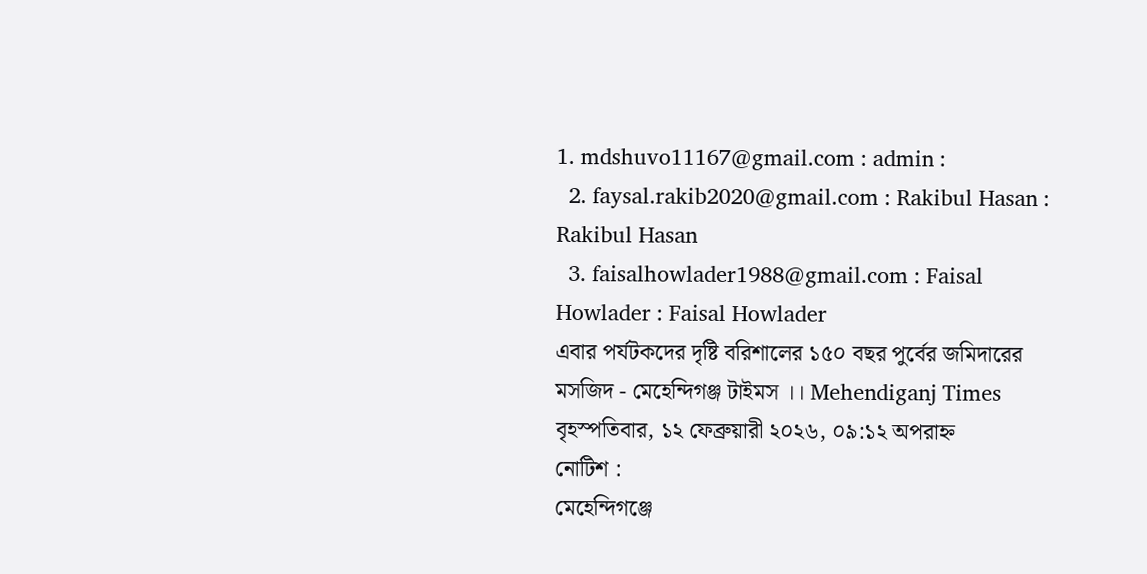1. mdshuvo11167@gmail.com : admin :
  2. faysal.rakib2020@gmail.com : Rakibul Hasan : Rakibul Hasan
  3. faisalhowlader1988@gmail.com : Faisal Howlader : Faisal Howlader
এবার পর্যটকদের দৃষ্টি বরিশালের ১৫০ বছর পুর্বের জমিদারের মসজিদ - মেহেন্দিগঞ্জ টাইমস ।। Mehendiganj Times
বৃহস্পতিবার, ১২ ফেব্রুয়ারী ২০২৬, ০৯:১২ অপরাহ্ন
নোটিশ :
মেহেন্দিগঞ্জে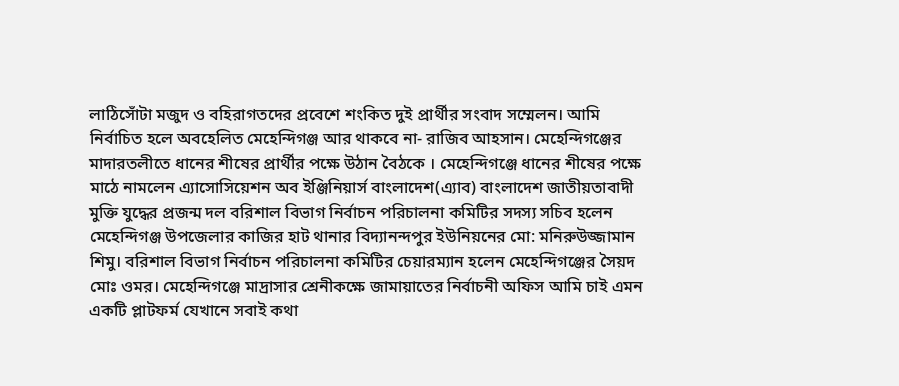লাঠিসোঁটা মজুদ ও বহিরাগতদের প্রবেশে শংকিত দুই প্রার্থীর সংবাদ সম্মেলন। আমি নির্বাচিত হলে অবহেলিত মেহেন্দিগঞ্জ আর থাকবে না- রাজিব আহসান। মেহেন্দিগঞ্জের মাদারতলীতে ধানের শীষের প্রার্থীর পক্ষে উঠান বৈঠকে । মেহেন্দিগঞ্জে ধানের শীষের পক্ষে মাঠে নামলেন এ্যাসোসিয়েশন অব ইঞ্জিনিয়ার্স বাংলাদেশ(এ্যাব) বাংলাদেশ জাতীয়তাবাদী মুক্তি যুদ্ধের প্রজন্ম দল বরিশাল বিভাগ নির্বাচন পরিচালনা কমিটির সদস্য সচিব হলেন মেহেন্দিগঞ্জ উপজেলার কাজির হাট থানার বিদ্যানন্দপুর ইউনিয়নের মো: মনিরুউজ্জামান শিমু। বরিশাল বিভাগ নির্বাচন পরিচালনা কমিটির চেয়ারম্যান হলেন মেহেন্দিগঞ্জের সৈয়দ মোঃ ওমর। মেহেন্দিগঞ্জে মাদ্রাসার শ্রেনীকক্ষে জামায়াতের নির্বাচনী অফিস আমি চাই এমন একটি প্লাটফর্ম যেখানে সবাই কথা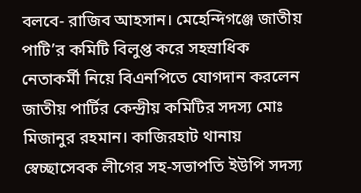বলবে- রাজিব আহসান। মেহেন্দিগঞ্জে জাতীয় পাটি’র কমিটি বিলুপ্ত করে সহস্রাধিক নেতাকর্মী নিয়ে বিএনপিতে যোগদান করলেন জাতীয় পার্টির কেন্দ্রীয় কমিটির সদস্য মোঃ মিজানুর রহমান। কাজিরহাট থানায় স্বেচ্ছাসেবক লীগের সহ-সভাপতি ইউপি সদস্য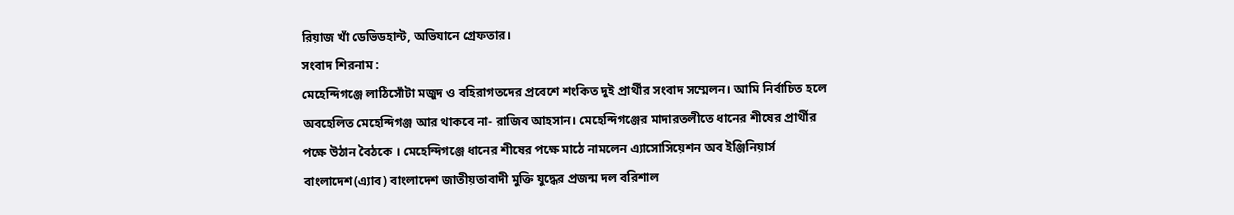রিয়াজ খাঁ ডেভিডহান্ট, অভিযানে গ্রেফতার।
সংবাদ শিরনাম :
মেহেন্দিগঞ্জে লাঠিসোঁটা মজুদ ও বহিরাগতদের প্রবেশে শংকিত দুই প্রার্থীর সংবাদ সম্মেলন। আমি নির্বাচিত হলে অবহেলিত মেহেন্দিগঞ্জ আর থাকবে না- রাজিব আহসান। মেহেন্দিগঞ্জের মাদারতলীতে ধানের শীষের প্রার্থীর পক্ষে উঠান বৈঠকে । মেহেন্দিগঞ্জে ধানের শীষের পক্ষে মাঠে নামলেন এ্যাসোসিয়েশন অব ইঞ্জিনিয়ার্স বাংলাদেশ(এ্যাব) বাংলাদেশ জাতীয়তাবাদী মুক্তি যুদ্ধের প্রজন্ম দল বরিশাল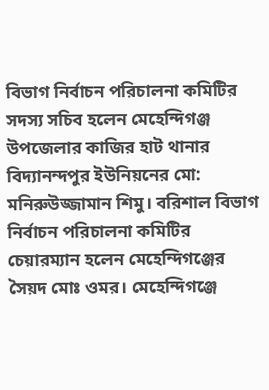বিভাগ নির্বাচন পরিচালনা কমিটির সদস্য সচিব হলেন মেহেন্দিগঞ্জ উপজেলার কাজির হাট থানার বিদ্যানন্দপুর ইউনিয়নের মো: মনিরুউজ্জামান শিমু। বরিশাল বিভাগ নির্বাচন পরিচালনা কমিটির চেয়ারম্যান হলেন মেহেন্দিগঞ্জের সৈয়দ মোঃ ওমর। মেহেন্দিগঞ্জে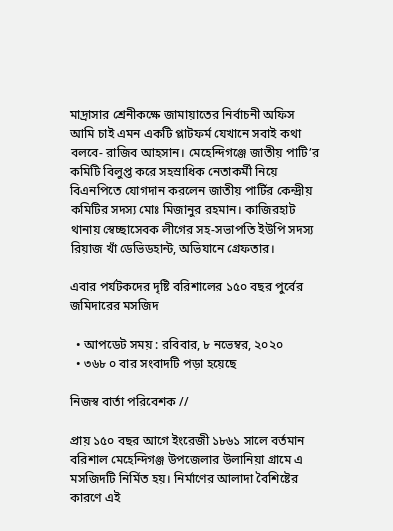মাদ্রাসার শ্রেনীকক্ষে জামায়াতের নির্বাচনী অফিস আমি চাই এমন একটি প্লাটফর্ম যেখানে সবাই কথা বলবে- রাজিব আহসান। মেহেন্দিগঞ্জে জাতীয় পাটি’র কমিটি বিলুপ্ত করে সহস্রাধিক নেতাকর্মী নিয়ে বিএনপিতে যোগদান করলেন জাতীয় পার্টির কেন্দ্রীয় কমিটির সদস্য মোঃ মিজানুর রহমান। কাজিরহাট থানায় স্বেচ্ছাসেবক লীগের সহ-সভাপতি ইউপি সদস্য রিয়াজ খাঁ ডেভিডহান্ট, অভিযানে গ্রেফতার।

এবার পর্যটকদের দৃষ্টি বরিশালের ১৫০ বছর পুর্বের জমিদারের মসজিদ

  • আপডেট সময় : রবিবার, ৮ নভেম্বর, ২০২০
  • ৩৬৮ ০ বার সংবাদটি পড়া হয়েছে

নিজস্ব বার্তা পরিবেশক //

প্রায় ১৫০ বছর আগে ইংরেজী ১৮৬১ সালে বর্তমান বরিশাল মেহেন্দিগঞ্জ উপজেলার উলানিয়া গ্রামে এ মসজিদটি নির্মিত হয়। নির্মাণের আলাদা বৈশিষ্টের কারণে এই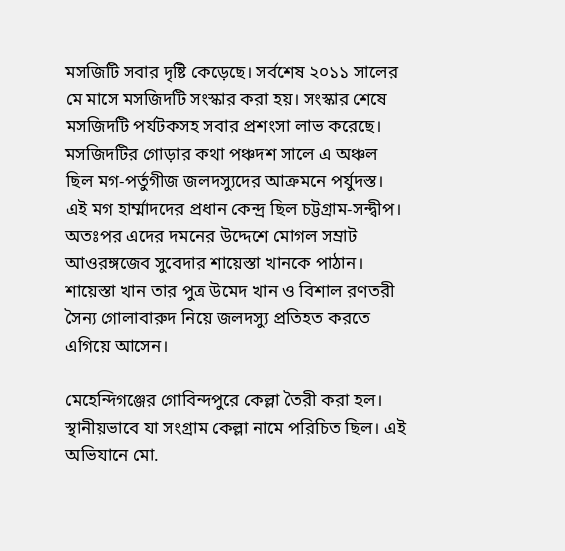মসজিটি সবার দৃষ্টি কেড়েছে। সর্বশেষ ২০১১ সালের মে মাসে মসজিদটি সংস্কার করা হয়। সংস্কার শেষে মসজিদটি পর্যটকসহ সবার প্রশংসা লাভ করেছে। মসজিদটির গোড়ার কথা পঞ্চদশ সালে এ অঞ্চল ছিল মগ-পর্তুগীজ জলদস্যুদের আক্রমনে পর্যুদস্ত। এই মগ হার্ম্মাদদের প্রধান কেন্দ্র ছিল চট্টগ্রাম-সন্দ্বীপ। অতঃপর এদের দমনের উদ্দেশে মোগল সম্রাট আওরঙ্গজেব সুবেদার শায়েস্তা খানকে পাঠান। শায়েস্তা খান তার পুত্র উমেদ খান ও বিশাল রণতরী সৈন্য গোলাবারুদ নিয়ে জলদস্যু প্রতিহত করতে এগিয়ে আসেন।

মেহেন্দিগঞ্জের গোবিন্দপুরে কেল্লা তৈরী করা হল। স্থানীয়ভাবে যা সংগ্রাম কেল্লা নামে পরিচিত ছিল। এই অভিযানে মো.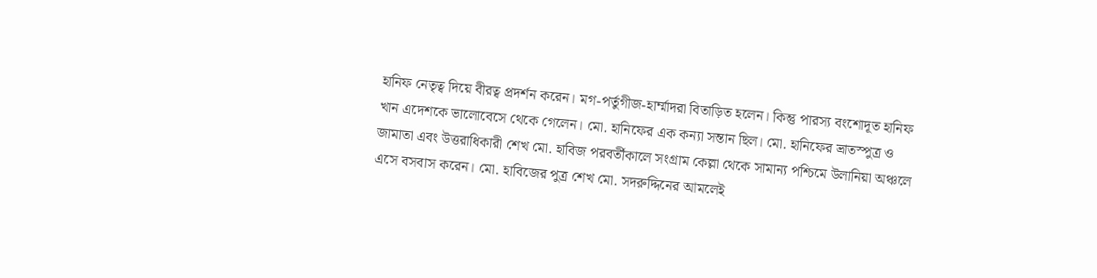হানিফ নেতৃত্ব দিয়ে বীরত্ব প্রদর্শন করেন। মগ-পর্তুগীজ-হার্ম্মাদরা বিতাড়িত হলেন। কিন্তু পারস্য বংশোদূত হানিফ খান এদেশকে ভালোবেসে থেকে গেলেন। মো. হানিফের এক কন্যা সন্তান ছিল। মো. হানিফের ভ্রাতস্পুত্র ও জামাতা এবং উত্তরাধিকারী শেখ মো. হাবিজ পরবর্তীকালে সংগ্রাম কেল্লা থেকে সামান্য পশ্চিমে উলানিয়া অঞ্চলে এসে বসবাস করেন। মো. হাবিজের পুত্র শেখ মো. সদরুদ্দিনের আমলেই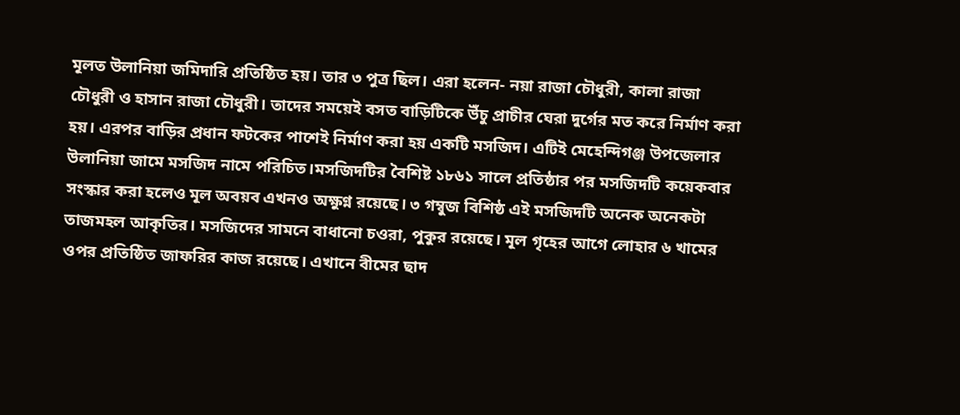মূলত উলানিয়া জমিদারি প্রতিষ্ঠিত হয়। তার ৩ পুত্র ছিল। এরা হলেন- নয়া রাজা চৌধুরী, কালা রাজা চৌধুরী ও হাসান রাজা চৌধুরী। তাদের সময়েই বসত বাড়িটিকে উঁচু প্রাচীর ঘেরা দুর্গের মত করে নির্মাণ করা হয়। এরপর বাড়ির প্রধান ফটকের পাশেই নির্মাণ করা হয় একটি মসজিদ। এটিই মেহেন্দিগঞ্জ উপজেলার উলানিয়া জামে মসজিদ নামে পরিচিত।মসজিদটির বৈশিষ্ট ১৮৬১ সালে প্রতিষ্ঠার পর মসজিদটি কয়েকবার সংস্কার করা হলেও মূল অবয়ব এখনও অক্ষুণ্ন রয়েছে। ৩ গম্বুজ বিশিষ্ঠ এই মসজিদটি অনেক অনেকটা তাজমহল আকৃতির। মসজিদের সামনে বাধানো চওরা, পুকুর রয়েছে। মূল গৃহের আগে লোহার ৬ খামের ওপর প্রতিষ্ঠিত জাফরির কাজ রয়েছে। এখানে বীমের ছাদ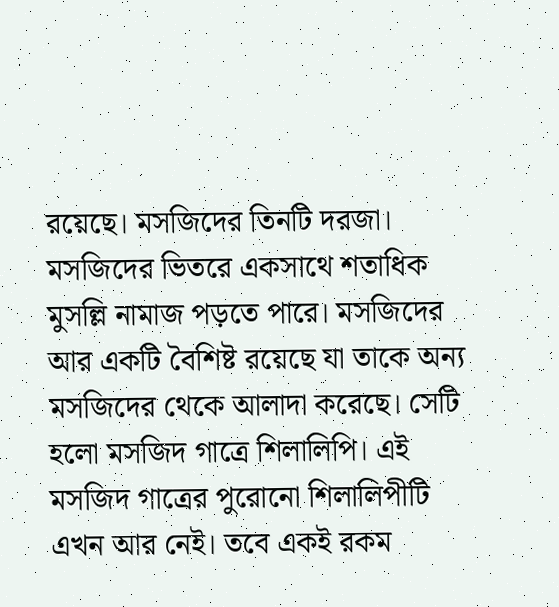রয়েছে। মসজিদের তিনটি দরজা। মসজিদের ভিতরে একসাথে শতাধিক মুসল্লি নামাজ পড়তে পারে। মসজিদের আর একটি বৈশিষ্ট রয়েছে যা তাকে অন্য মসজিদের থেকে আলাদা করেছে। সেটি হলো মসজিদ গাত্রে শিলালিপি। এই মসজিদ গাত্রের পুরোনো শিলালিপীটি এখন আর নেই। তবে একই রকম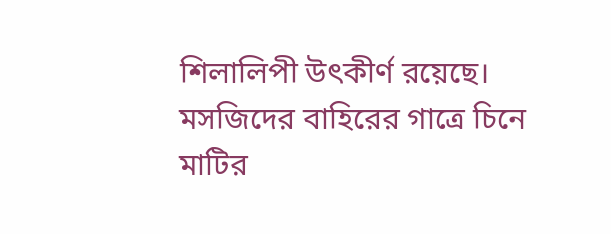শিলালিপী উৎকীর্ণ রয়েছে। মসজিদের বাহিরের গাত্রে চিনে মাটির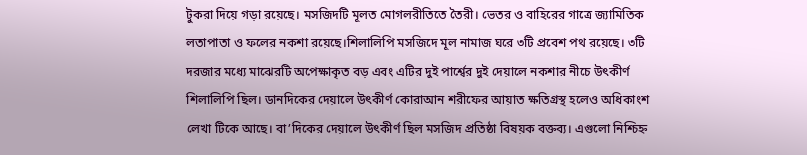টুকরা দিয়ে গড়া রয়েছে। মসজিদটি মূলত মোগলরীতিতে তৈরী। ভেতর ও বাহিরের গাত্রে জ্যামিতিক লতাপাতা ও ফলের নকশা রয়েছে।শিলালিপি মসজিদে মূল নামাজ ঘরে ৩টি প্রবেশ পথ রয়েছে। ৩টি দরজার মধ্যে মাঝেরটি অপেক্ষাকৃত বড় এবং এটির দুই পার্শ্বের দুই দেয়ালে নকশার নীচে উৎকীর্ণ শিলালিপি ছিল। ডানদিকের দেয়ালে উৎকীর্ণ কোরাআন শরীফের আয়াত ক্ষতিগ্রস্থ হলেও অধিকাংশ লেখা টিকে আছে। বা’দিকের দেয়ালে উৎকীর্ণ ছিল মসজিদ প্রতিষ্ঠা বিষয়ক বক্তব্য। এগুলো নিশ্চিহ্ন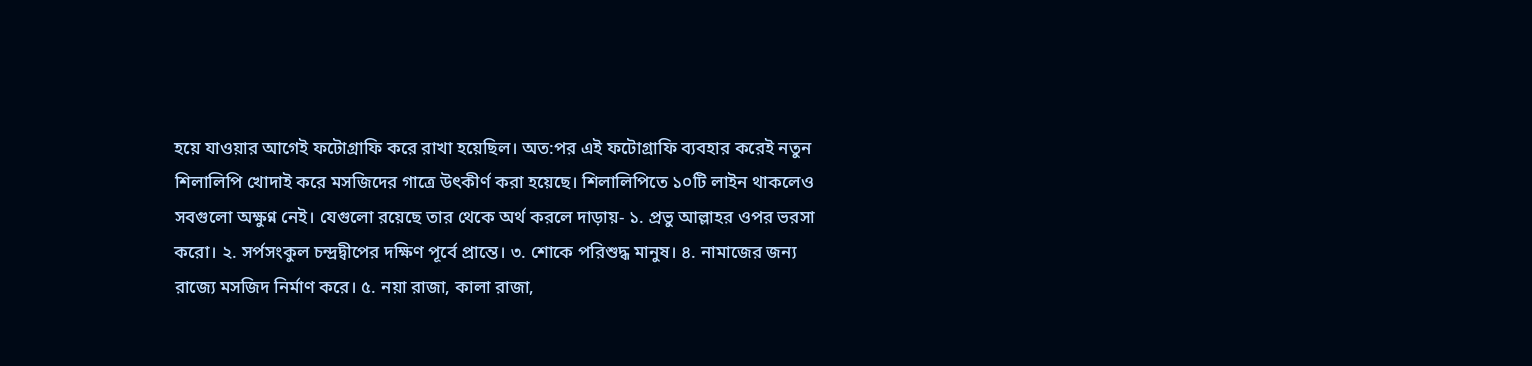হয়ে যাওয়ার আগেই ফটোগ্রাফি করে রাখা হয়েছিল। অত:পর এই ফটোগ্রাফি ব্যবহার করেই নতুন শিলালিপি খোদাই করে মসজিদের গাত্রে উৎকীর্ণ করা হয়েছে। শিলালিপিতে ১০টি লাইন থাকলেও সবগুলো অক্ষুণ্ন নেই। যেগুলো রয়েছে তার থেকে অর্থ করলে দাড়ায়- ১. প্রভু আল্লাহর ওপর ভরসা করো। ২. সর্পসংকুল চন্দ্রদ্বীপের দক্ষিণ পূর্বে প্রান্তে। ৩. শোকে পরিশুদ্ধ মানুষ। ৪. নামাজের জন্য রাজ্যে মসজিদ নির্মাণ করে। ৫. নয়া রাজা, কালা রাজা,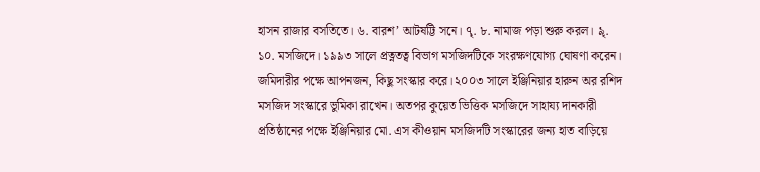হাসন রাজার বসতিতে। ৬. বারশ’ আটষট্টি সনে। ৭ৃ. ৮. নামাজ পড়া শুরু করল। ৯ৃ. ১০. মসজিদে। ১৯৯৩ সালে প্রত্নতত্ব বিভাগ মসজিদটিকে সংরক্ষণযোগ্য ঘোষণা করেন। জমিদারীর পক্ষে আপনজন, কিছু সংস্কার করে। ২০০৩ সালে ইঞ্জিনিয়ার হারুন অর রশিদ মসজিদ সংস্কারে ভুমিকা রাখেন। অতপর কুয়েত ভিত্তিক মসজিদে সাহায্য দানকারী প্রতিষ্ঠানের পক্ষে ইঞ্জিনিয়ার মো. এস কীওয়ান মসজিদটি সংস্কারের জন্য হাত বাড়িয়ে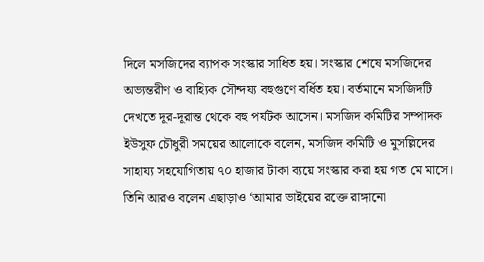দিলে মসজিদের ব্যাপক সংস্কার সাধিত হয়। সংস্কার শেষে মসজিদের অভ্যন্তরীণ ও বাহ্যিক সৌন্দয্য বহুগুণে বর্ধিত হয়। বর্তমানে মসজিদটি দেখতে দূর-দূরান্ত থেকে বহু পর্যটক আসেন। মসজিদ কমিটির সম্পাদক ইউসুফ চৌধুরী সময়ের আলোকে বলেন, মসজিদ কমিটি ও মুসল্লিদের সাহায্য সহযোগিতায় ৭০ হাজার টাকা ব্যয়ে সংস্কার করা হয় গত মে মাসে। তিনি আরও বলেন এছাড়াও ‘আমার ভাইয়ের রক্তে রাঙ্গানো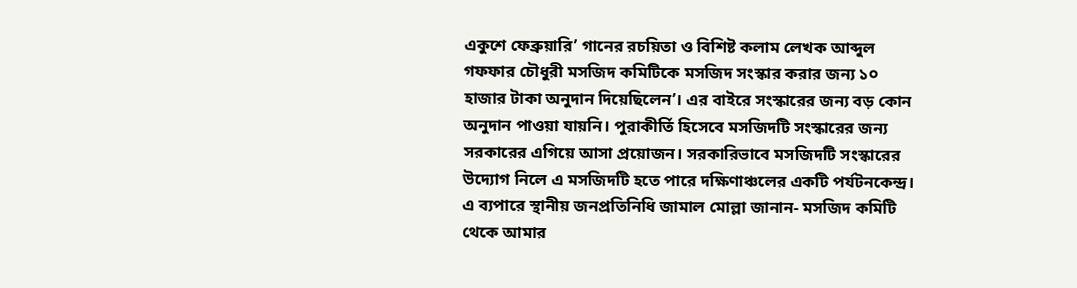একুশে ফেব্রুয়ারি’ গানের রচয়িতা ও বিশিষ্ট কলাম লেখক আব্দুল গফফার চৌধুরী মসজিদ কমিটিকে মসজিদ সংস্কার করার জন্য ১০ হাজার টাকা অনুদান দিয়েছিলেন’। এর বাইরে সংস্কারের জন্য বড় কোন অনুদান পাওয়া যায়নি। পুরাকীর্তি হিসেবে মসজিদটি সংস্কারের জন্য সরকারের এগিয়ে আসা প্রয়োজন। সরকারিভাবে মসজিদটি সংস্কারের উদ্যোগ নিলে এ মসজিদটি হতে পারে দক্ষিণাঞ্চলের একটি পর্যটনকেন্দ্র। এ ব্যপারে স্থানীয় জনপ্রতিনিধি জামাল মোল্লা জানান- মসজিদ কমিটি থেকে আমার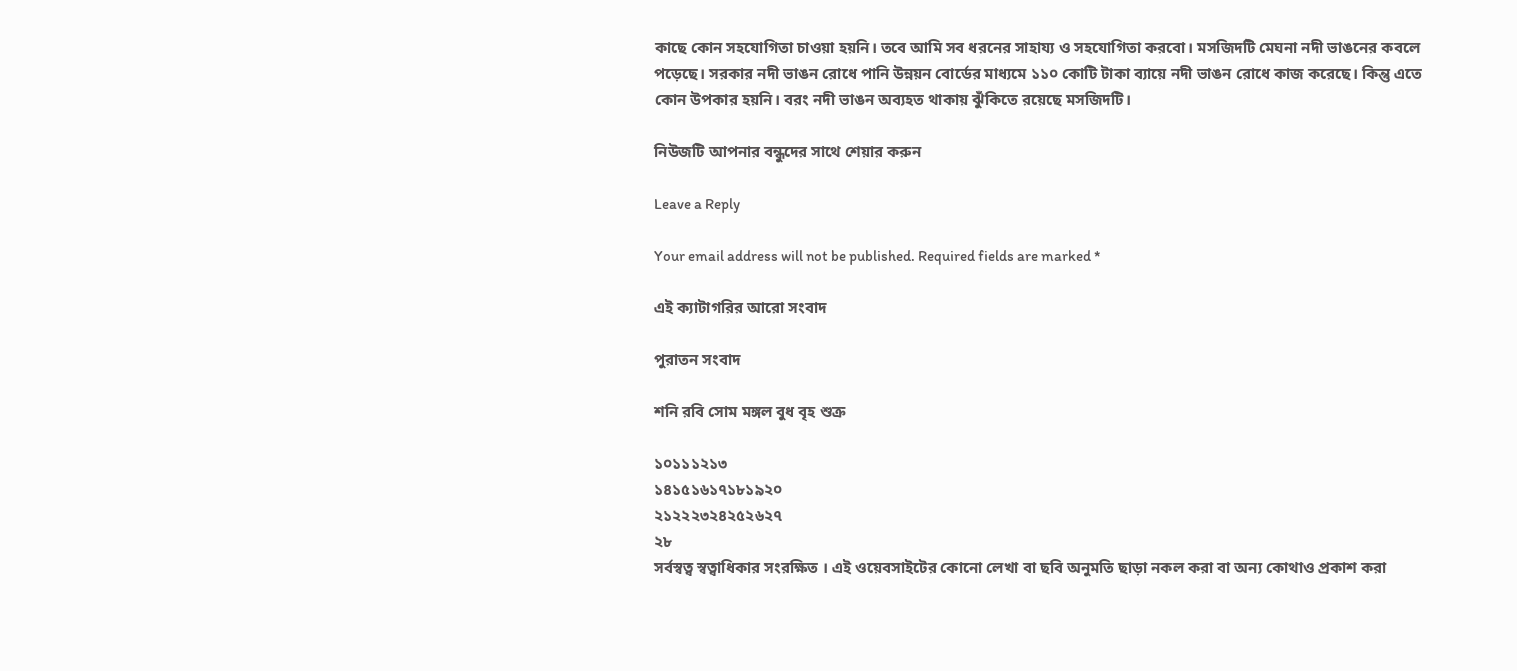কাছে কোন সহযোগিতা চাওয়া হয়নি। তবে আমি সব ধরনের সাহায্য ও সহযোগিতা করবো। মসজিদটি মেঘনা নদী ভাঙনের কবলে পড়েছে। সরকার নদী ভাঙন রোধে পানি উন্নয়ন বোর্ডের মাধ্যমে ১১০ কোটি টাকা ব্যায়ে নদী ভাঙন রোধে কাজ করেছে। কিন্তু এতে কোন উপকার হয়নি। বরং নদী ভাঙন অব্যহত থাকায় ঝুঁকিতে রয়েছে মসজিদটি।

নিউজটি আপনার বন্ধুদের সাথে শেয়ার করুন

Leave a Reply

Your email address will not be published. Required fields are marked *

এই ক্যাটাগরির ‍আরো সংবাদ

পুরাতন সংবাদ

শনি রবি সোম মঙ্গল বুধ বৃহ শুক্র

১০১১১২১৩
১৪১৫১৬১৭১৮১৯২০
২১২২২৩২৪২৫২৬২৭
২৮
সর্বস্বত্ব স্বত্বাধিকার সংরক্ষিত । এই ওয়েবসাইটের কোনো লেখা বা ছবি অনুমতি ছাড়া নকল করা বা অন্য কোথাও প্রকাশ করা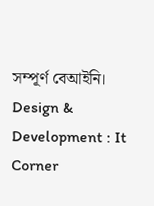সম্পূর্ণ বেআইনি।     Design & Development : It Corner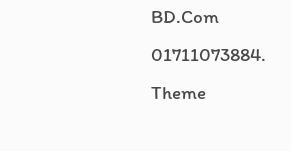BD.Com 01711073884.
Theme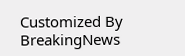Customized By BreakingNews